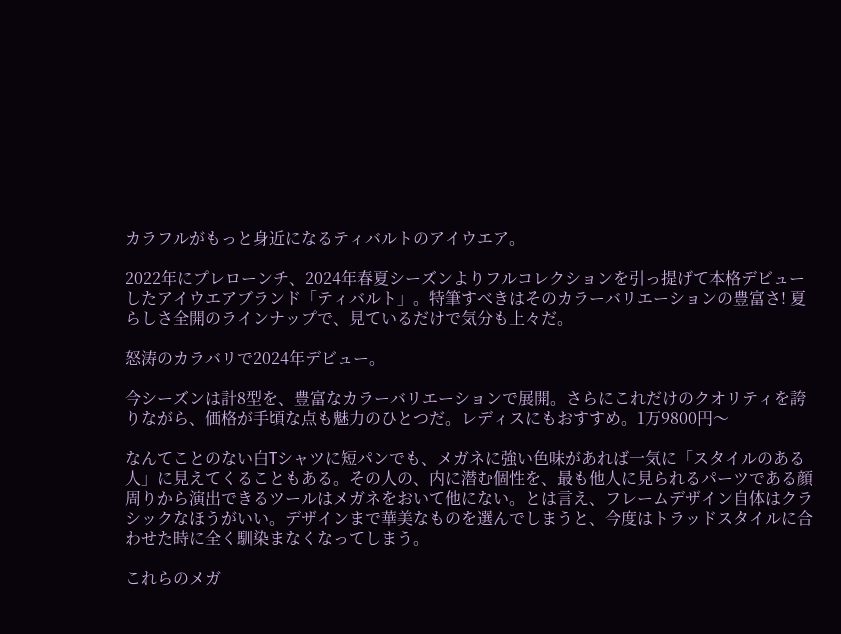カラフルがもっと身近になるティバルトのアイウエア。

2022年にプレローンチ、2024年春夏シーズンよりフルコレクションを引っ提げて本格デビューしたアイウエアブランド「ティバルト」。特筆すべきはそのカラーバリエーションの豊富さ! 夏らしさ全開のラインナップで、見ているだけで気分も上々だ。

怒涛のカラバリで2024年デビュー。

今シーズンは計8型を、豊富なカラーバリエーションで展開。さらにこれだけのクオリティを誇りながら、価格が手頃な点も魅力のひとつだ。レディスにもおすすめ。1万9800円〜

なんてことのない白Tシャツに短パンでも、メガネに強い色味があれば一気に「スタイルのある人」に見えてくることもある。その人の、内に潜む個性を、最も他人に見られるパーツである顔周りから演出できるツールはメガネをおいて他にない。とは言え、フレームデザイン自体はクラシックなほうがいい。デザインまで華美なものを選んでしまうと、今度はトラッドスタイルに合わせた時に全く馴染まなくなってしまう。

これらのメガ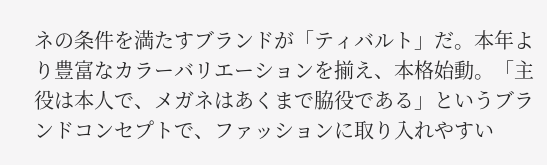ネの条件を満たすブランドが「ティバルト」だ。本年より豊富なカラーバリエーションを揃え、本格始動。「主役は本人で、メガネはあくまで脇役である」というブランドコンセプトで、ファッションに取り入れやすい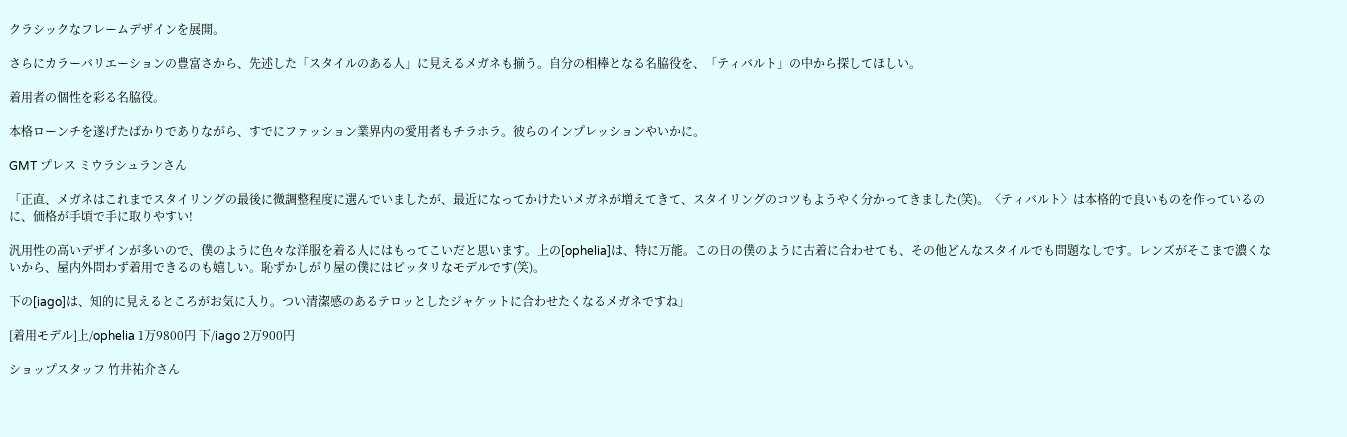クラシックなフレームデザインを展開。

さらにカラーバリエーションの豊富さから、先述した「スタイルのある人」に見えるメガネも揃う。自分の相棒となる名脇役を、「ティバルト」の中から探してほしい。

着用者の個性を彩る名脇役。

本格ローンチを遂げたばかりでありながら、すでにファッション業界内の愛用者もチラホラ。彼らのインプレッションやいかに。

GMT プレス ミウラシュランさん

「正直、メガネはこれまでスタイリングの最後に微調整程度に選んでいましたが、最近になってかけたいメガネが増えてきて、スタイリングのコツもようやく分かってきました(笑)。〈ティバルト〉は本格的で良いものを作っているのに、価格が手頃で手に取りやすい!

汎用性の高いデザインが多いので、僕のように色々な洋服を着る人にはもってこいだと思います。上の[ophelia]は、特に万能。この日の僕のように古着に合わせても、その他どんなスタイルでも問題なしです。レンズがそこまで濃くないから、屋内外問わず着用できるのも嬉しい。恥ずかしがり屋の僕にはピッタリなモデルです(笑)。

下の[iago]は、知的に見えるところがお気に入り。つい清潔感のあるテロッとしたジャケットに合わせたくなるメガネですね」

[着用モデル]上/ophelia 1万9800円 下/iago 2万900円

ショップスタッフ 竹井祐介さん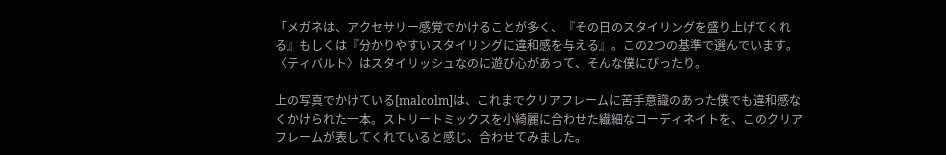「メガネは、アクセサリー感覚でかけることが多く、『その日のスタイリングを盛り上げてくれる』もしくは『分かりやすいスタイリングに違和感を与える』。この2つの基準で選んでいます。〈ティバルト〉はスタイリッシュなのに遊び心があって、そんな僕にぴったり。

上の写真でかけている[malcolm]は、これまでクリアフレームに苦手意識のあった僕でも違和感なくかけられた一本。ストリートミックスを小綺麗に合わせた繊細なコーディネイトを、このクリアフレームが表してくれていると感じ、合わせてみました。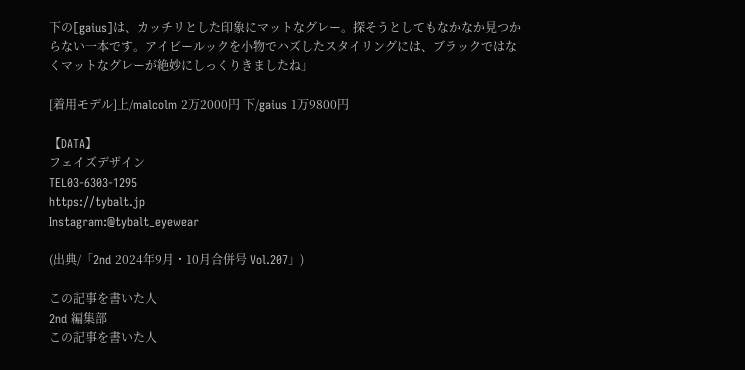下の[gaius]は、カッチリとした印象にマットなグレー。探そうとしてもなかなか見つからない一本です。アイビールックを小物でハズしたスタイリングには、ブラックではなくマットなグレーが絶妙にしっくりきましたね」

[着用モデル]上/malcolm 2万2000円 下/gaius 1万9800円

【DATA】
フェイズデザイン
TEL03-6303-1295
https://tybalt.jp
Instagram:@tybalt_eyewear

(出典/「2nd 2024年9月・10月合併号 Vol.207」)

この記事を書いた人
2nd 編集部
この記事を書いた人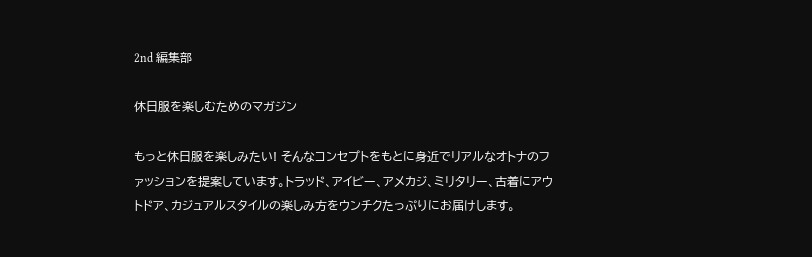2nd 編集部

休日服を楽しむためのマガジン

もっと休日服を楽しみたい! そんなコンセプトをもとに身近でリアルなオトナのファッションを提案しています。トラッド、アイビー、アメカジ、ミリタリー、古着にアウトドア、カジュアルスタイルの楽しみ方をウンチクたっぷりにお届けします。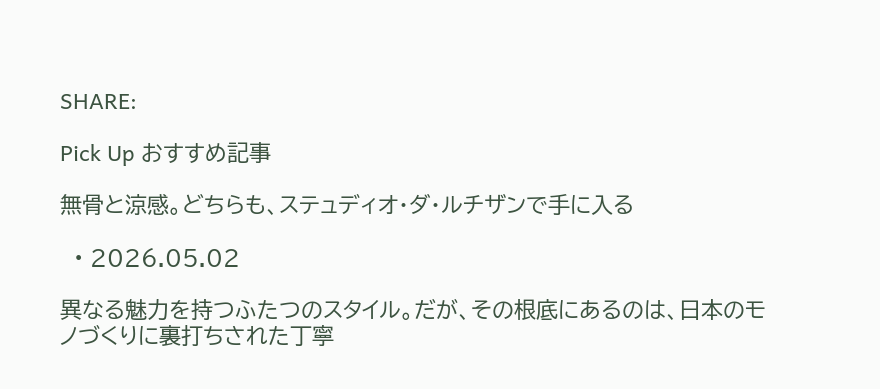SHARE:

Pick Up おすすめ記事

無骨と涼感。どちらも、ステュディオ・ダ・ルチザンで手に入る

  • 2026.05.02

異なる魅力を持つふたつのスタイル。だが、その根底にあるのは、日本のモノづくりに裏打ちされた丁寧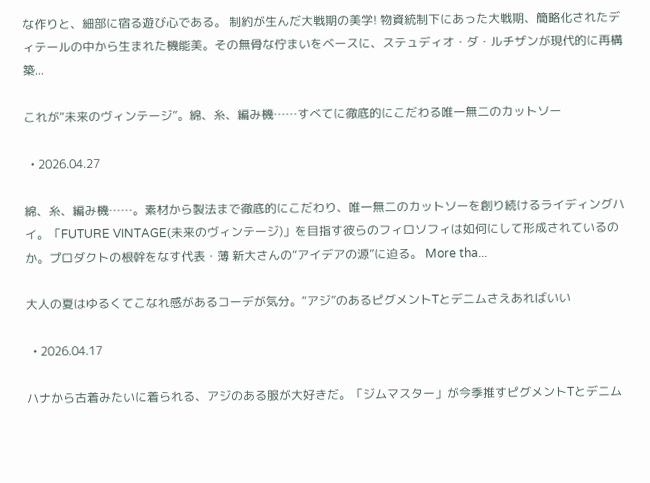な作りと、細部に宿る遊び心である。 制約が生んだ大戦期の美学! 物資統制下にあった大戦期、簡略化されたディテールの中から生まれた機能美。その無骨な佇まいをベースに、ステュディオ・ダ・ルチザンが現代的に再構築...

これが“未来のヴィンテージ”。綿、糸、編み機……すべてに徹底的にこだわる唯一無二のカットソー

  • 2026.04.27

綿、糸、編み機……。素材から製法まで徹底的にこだわり、唯一無二のカットソーを創り続けるライディングハイ。「FUTURE VINTAGE(未来のヴィンテージ)」を目指す彼らのフィロソフィは如何にして形成されているのか。プロダクトの根幹をなす代表・薄 新大さんの“アイデアの源”に迫る。 More tha...

大人の夏はゆるくてこなれ感があるコーデが気分。“アジ”のあるピグメントTとデニムさえあればいい

  • 2026.04.17

ハナから古着みたいに着られる、アジのある服が大好きだ。「ジムマスター」が今季推すピグメントTとデニム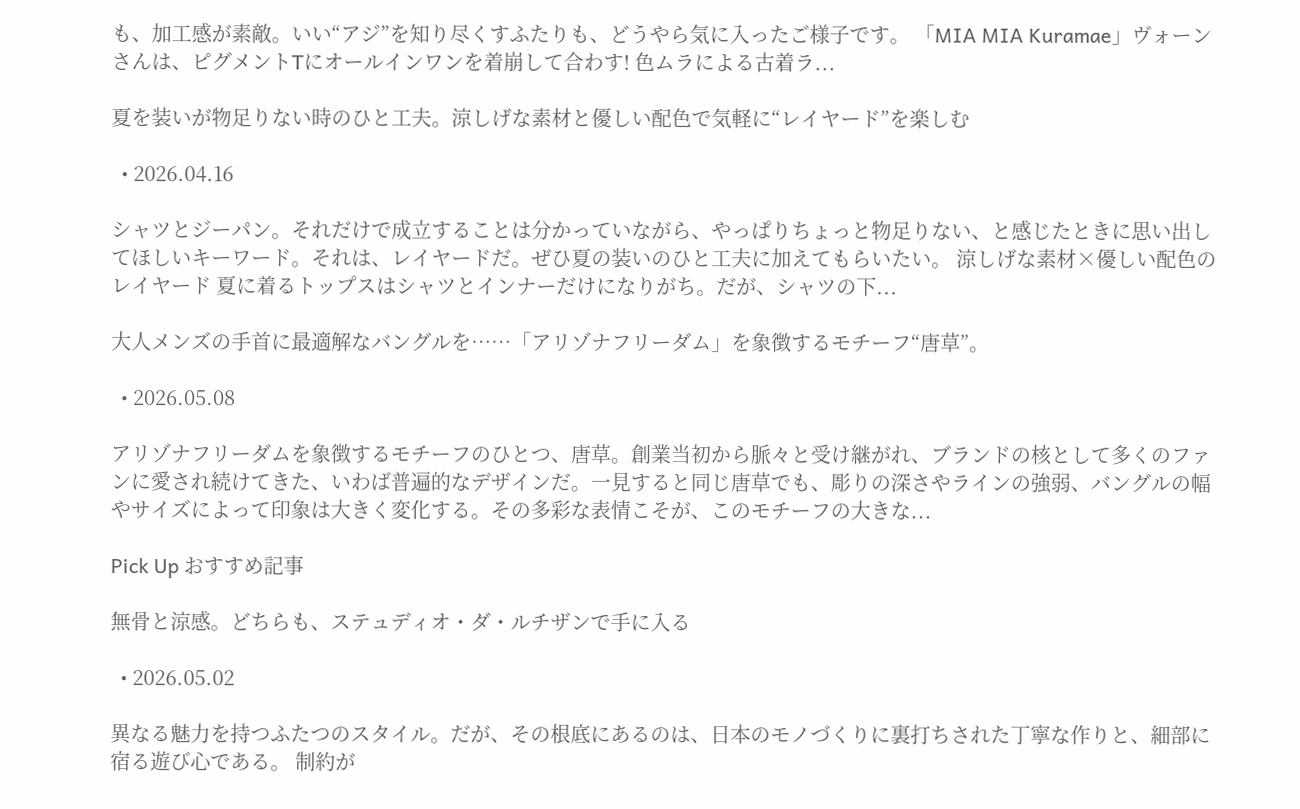も、加工感が素敵。いい“アジ”を知り尽くすふたりも、どうやら気に入ったご様子です。 「MIA MIA Kuramae」ヴォーンさんは、ピグメントTにオールインワンを着崩して合わす! 色ムラによる古着ラ...

夏を装いが物足りない時のひと工夫。涼しげな素材と優しい配色で気軽に“レイヤード”を楽しむ

  • 2026.04.16

シャツとジーパン。それだけで成立することは分かっていながら、やっぱりちょっと物足りない、と感じたときに思い出してほしいキーワード。それは、レイヤードだ。ぜひ夏の装いのひと工夫に加えてもらいたい。 涼しげな素材×優しい配色のレイヤード 夏に着るトップスはシャツとインナーだけになりがち。だが、シャツの下...

大人メンズの手首に最適解なバングルを……「アリゾナフリーダム」を象徴するモチーフ“唐草”。

  • 2026.05.08

アリゾナフリーダムを象徴するモチーフのひとつ、唐草。創業当初から脈々と受け継がれ、ブランドの核として多くのファンに愛され続けてきた、いわば普遍的なデザインだ。一見すると同じ唐草でも、彫りの深さやラインの強弱、バングルの幅やサイズによって印象は大きく変化する。その多彩な表情こそが、このモチーフの大きな...

Pick Up おすすめ記事

無骨と涼感。どちらも、ステュディオ・ダ・ルチザンで手に入る

  • 2026.05.02

異なる魅力を持つふたつのスタイル。だが、その根底にあるのは、日本のモノづくりに裏打ちされた丁寧な作りと、細部に宿る遊び心である。 制約が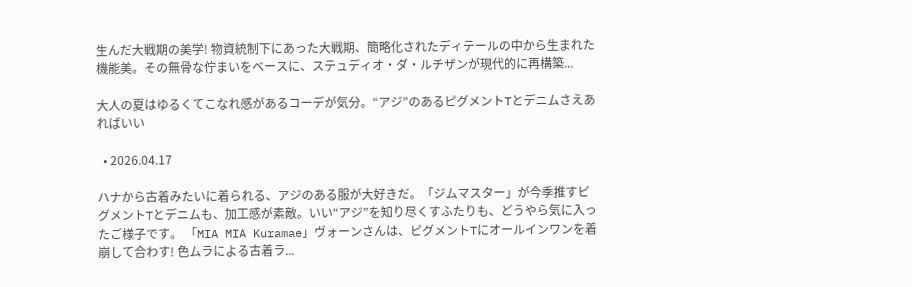生んだ大戦期の美学! 物資統制下にあった大戦期、簡略化されたディテールの中から生まれた機能美。その無骨な佇まいをベースに、ステュディオ・ダ・ルチザンが現代的に再構築...

大人の夏はゆるくてこなれ感があるコーデが気分。“アジ”のあるピグメントTとデニムさえあればいい

  • 2026.04.17

ハナから古着みたいに着られる、アジのある服が大好きだ。「ジムマスター」が今季推すピグメントTとデニムも、加工感が素敵。いい“アジ”を知り尽くすふたりも、どうやら気に入ったご様子です。 「MIA MIA Kuramae」ヴォーンさんは、ピグメントTにオールインワンを着崩して合わす! 色ムラによる古着ラ...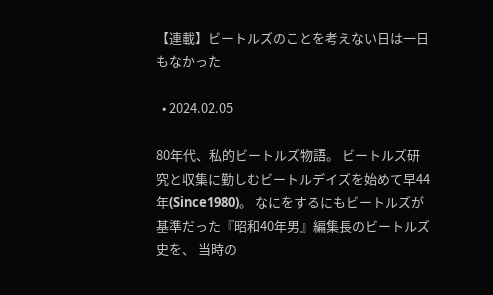【連載】ビートルズのことを考えない日は一日もなかった

  • 2024.02.05

80年代、私的ビートルズ物語。 ビートルズ研究と収集に勤しむビートルデイズを始めて早44年(Since1980)。 なにをするにもビートルズが基準だった『昭和40年男』編集長のビートルズ史を、 当時の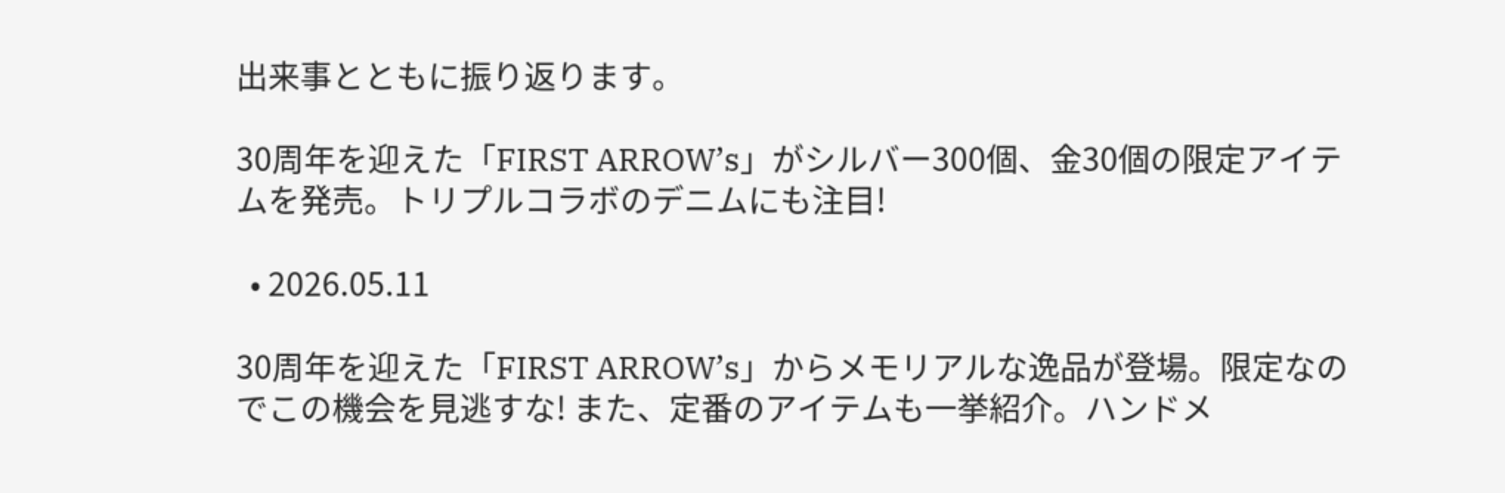出来事とともに振り返ります。

30周年を迎えた「FIRST ARROW’s」がシルバー300個、金30個の限定アイテムを発売。トリプルコラボのデニムにも注目!

  • 2026.05.11

30周年を迎えた「FIRST ARROW’s」からメモリアルな逸品が登場。限定なのでこの機会を見逃すな! また、定番のアイテムも一挙紹介。ハンドメ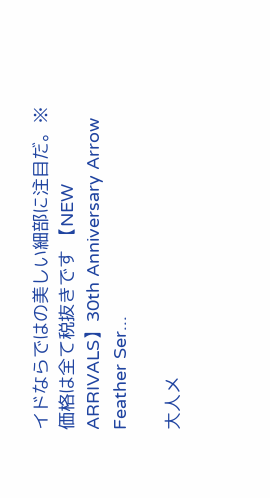イドならではの美しい細部に注目だ。※価格は全て税抜きです 【NEW ARRIVALS】30th Anniversary Arrow Feather Ser...

大人メ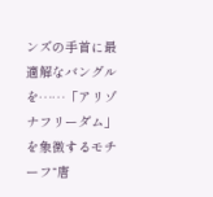ンズの手首に最適解なバングルを……「アリゾナフリーダム」を象徴するモチーフ“唐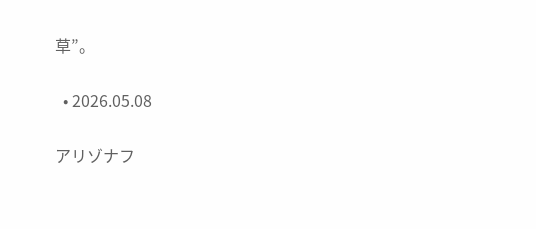草”。

  • 2026.05.08

アリゾナフ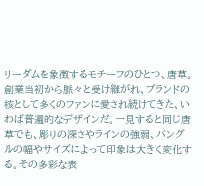リーダムを象徴するモチーフのひとつ、唐草。創業当初から脈々と受け継がれ、ブランドの核として多くのファンに愛され続けてきた、いわば普遍的なデザインだ。一見すると同じ唐草でも、彫りの深さやラインの強弱、バングルの幅やサイズによって印象は大きく変化する。その多彩な表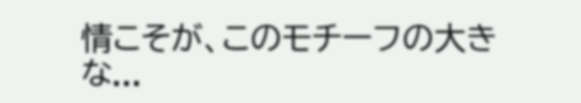情こそが、このモチーフの大きな...